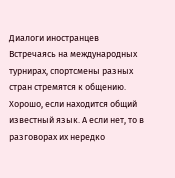Диалоги иностранцев
Встречаясь на международных турнирах, спортсмены разных стран стремятся к общению. Хорошо, если находится общий известный язык. А если нет, то в разговорах их нередко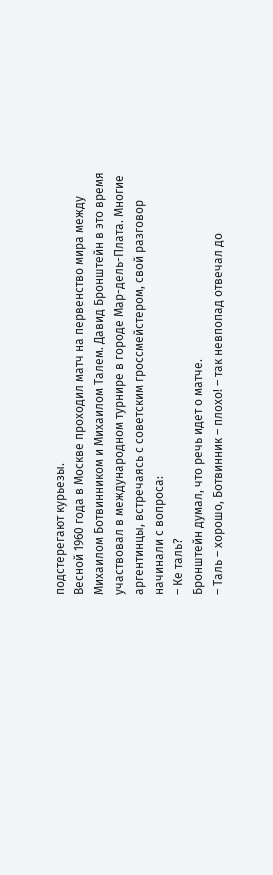подстерегают курьезы.
Весной 1960 года в Москве проходил матч на первенство мира между Михаилом Ботвинником и Михаилом Талем. Давид Бронштейн в это время участвовал в международном турнире в городе Мар-дель-Плата. Многие аргентинцы, встречаясь с советским гроссмейстером, свой разговор начинали с вопроса:
– Ке таль?
Бронштейн думал, что речь идет о матче.
– Таль – хорошо, Ботвинник – плохо! – так невпопад отвечал до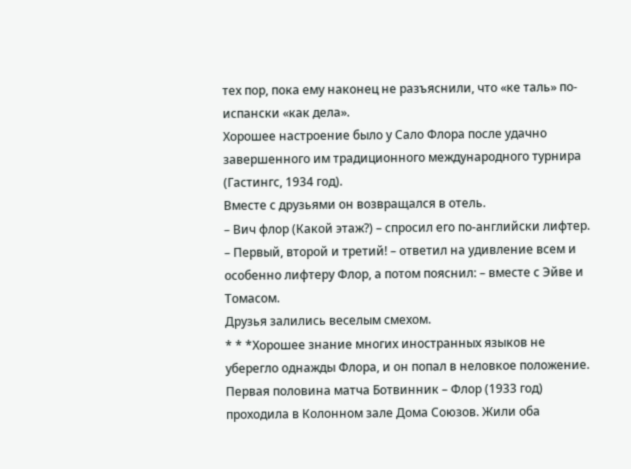тех пор, пока ему наконец не разъяснили, что «ке таль» по-испански «как дела».
Хорошее настроение было у Сало Флора после удачно завершенного им традиционного международного турнира (Гастингс, 1934 год).
Вместе с друзьями он возвращался в отель.
– Вич флор (Какой этаж?) – спросил его по-английски лифтер.
– Первый, второй и третий! – ответил на удивление всем и особенно лифтеру Флор, а потом пояснил: – вместе с Эйве и Томасом.
Друзья залились веселым смехом.
* * *Хорошее знание многих иностранных языков не уберегло однажды Флора, и он попал в неловкое положение.
Первая половина матча Ботвинник – Флор (1933 год) проходила в Колонном зале Дома Союзов. Жили оба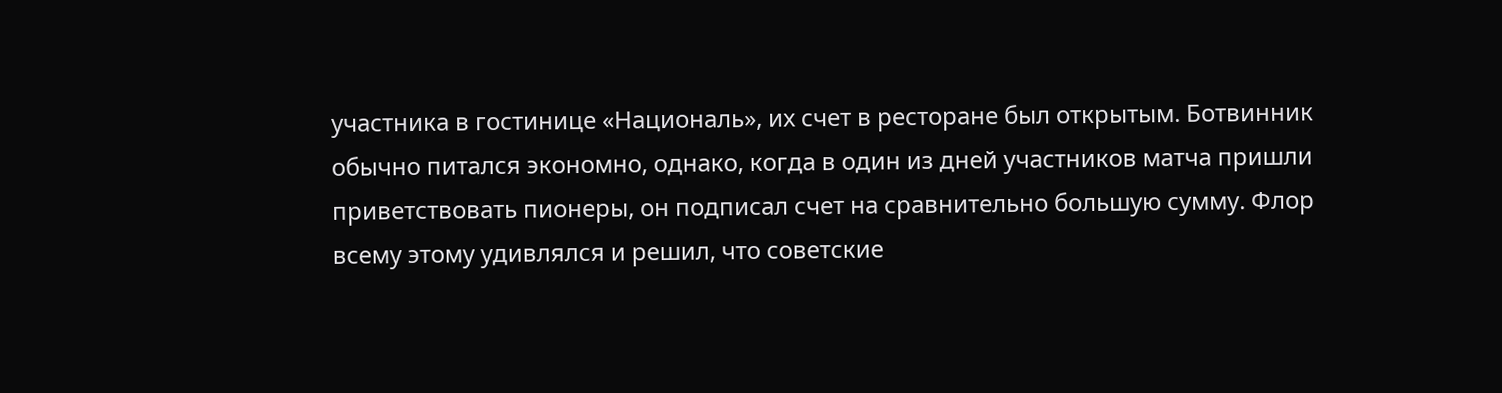участника в гостинице «Националь», их счет в ресторане был открытым. Ботвинник обычно питался экономно, однако, когда в один из дней участников матча пришли приветствовать пионеры, он подписал счет на сравнительно большую сумму. Флор всему этому удивлялся и решил, что советские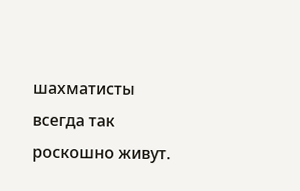шахматисты всегда так роскошно живут.